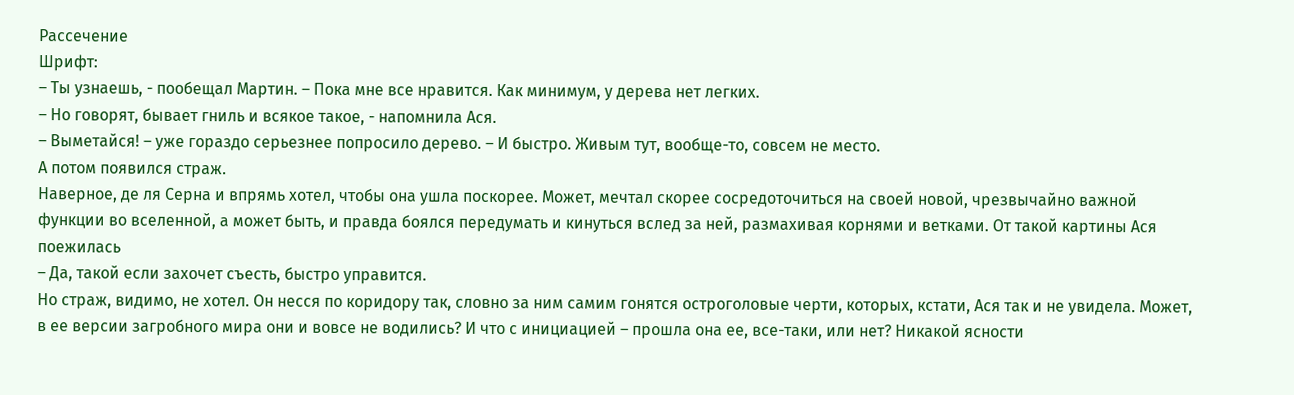Рассечение
Шрифт:
– Ты узнаешь, - пообещал Мартин. – Пока мне все нравится. Как минимум, у дерева нет легких.
– Но говорят, бывает гниль и всякое такое, - напомнила Ася.
– Выметайся! – уже гораздо серьезнее попросило дерево. – И быстро. Живым тут, вообще-то, совсем не место.
А потом появился страж.
Наверное, де ля Серна и впрямь хотел, чтобы она ушла поскорее. Может, мечтал скорее сосредоточиться на своей новой, чрезвычайно важной функции во вселенной, а может быть, и правда боялся передумать и кинуться вслед за ней, размахивая корнями и ветками. От такой картины Ася поежилась
– Да, такой если захочет съесть, быстро управится.
Но страж, видимо, не хотел. Он несся по коридору так, словно за ним самим гонятся остроголовые черти, которых, кстати, Ася так и не увидела. Может, в ее версии загробного мира они и вовсе не водились? И что с инициацией – прошла она ее, все-таки, или нет? Никакой ясности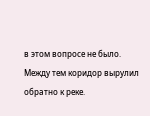в этом вопросе не было.
Между тем коридор вырулил обратно к реке.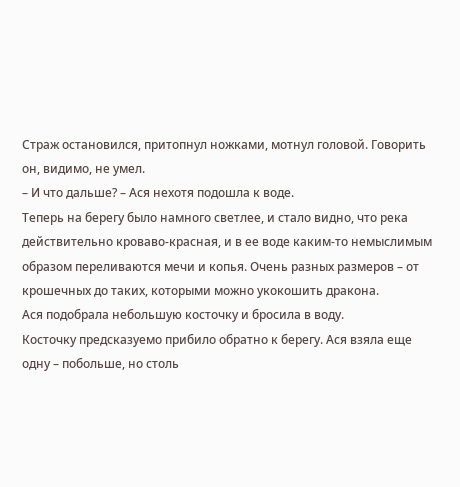Страж остановился, притопнул ножками, мотнул головой. Говорить он, видимо, не умел.
– И что дальше? – Ася нехотя подошла к воде.
Теперь на берегу было намного светлее, и стало видно, что река действительно кроваво-красная, и в ее воде каким-то немыслимым образом переливаются мечи и копья. Очень разных размеров – от крошечных до таких, которыми можно укокошить дракона.
Ася подобрала небольшую косточку и бросила в воду.
Косточку предсказуемо прибило обратно к берегу. Ася взяла еще одну – побольше, но столь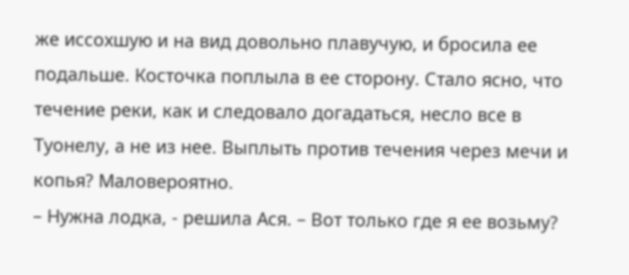же иссохшую и на вид довольно плавучую, и бросила ее подальше. Косточка поплыла в ее сторону. Стало ясно, что течение реки, как и следовало догадаться, несло все в Туонелу, а не из нее. Выплыть против течения через мечи и копья? Маловероятно.
– Нужна лодка, - решила Ася. – Вот только где я ее возьму?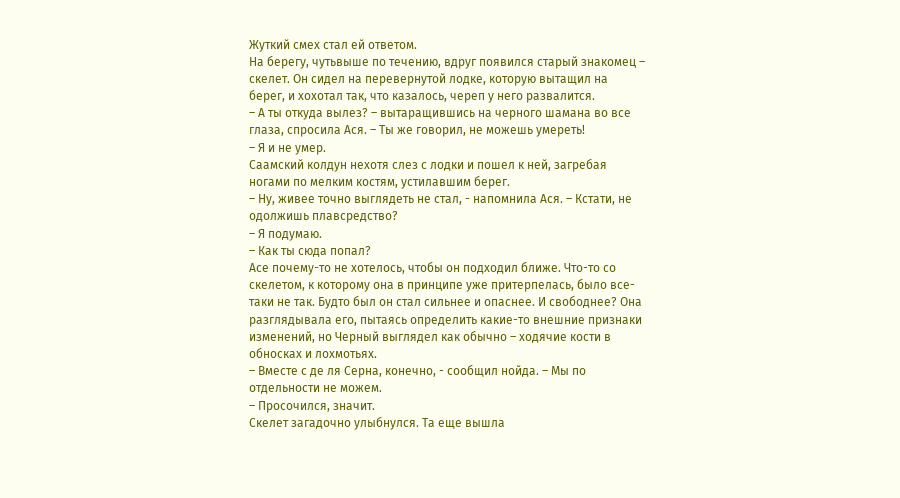Жуткий смех стал ей ответом.
На берегу, чутьвыше по течению, вдруг появился старый знакомец – скелет. Он сидел на перевернутой лодке, которую вытащил на берег, и хохотал так, что казалось, череп у него развалится.
– А ты откуда вылез? – вытаращившись на черного шамана во все глаза, спросила Ася. – Ты же говорил, не можешь умереть!
– Я и не умер.
Саамский колдун нехотя слез с лодки и пошел к ней, загребая ногами по мелким костям, устилавшим берег.
– Ну, живее точно выглядеть не стал, - напомнила Ася. – Кстати, не одолжишь плавсредство?
– Я подумаю.
– Как ты сюда попал?
Асе почему-то не хотелось, чтобы он подходил ближе. Что-то со скелетом, к которому она в принципе уже притерпелась, было все-таки не так. Будто был он стал сильнее и опаснее. И свободнее? Она разглядывала его, пытаясь определить какие-то внешние признаки изменений, но Черный выглядел как обычно – ходячие кости в обносках и лохмотьях.
– Вместе с де ля Серна, конечно, - сообщил нойда. – Мы по отдельности не можем.
– Просочился, значит.
Скелет загадочно улыбнулся. Та еще вышла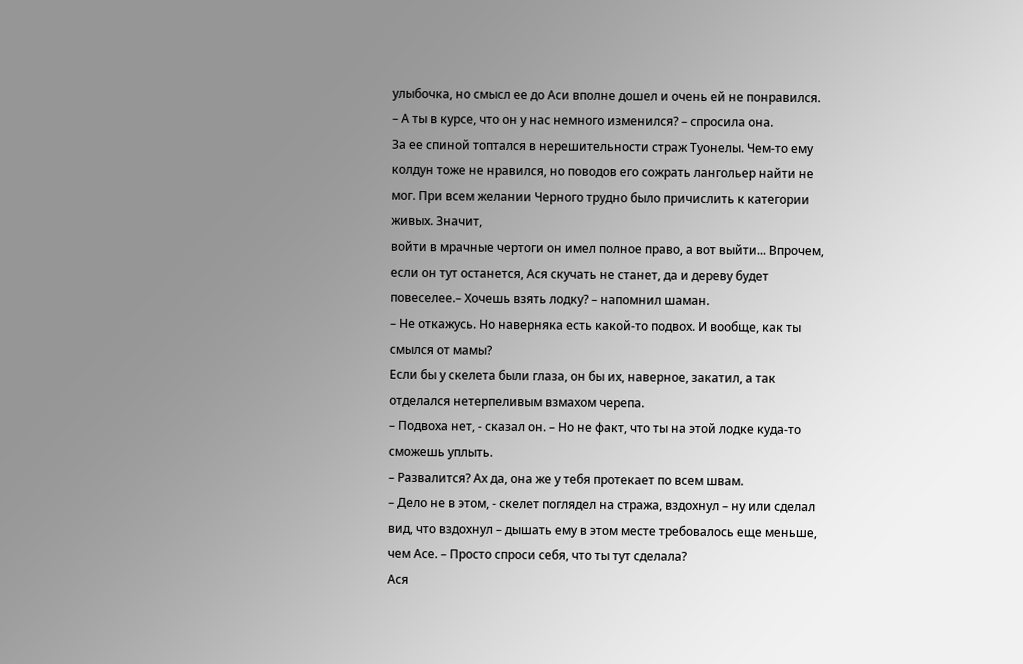улыбочка, но смысл ее до Аси вполне дошел и очень ей не понравился.
– А ты в курсе, что он у нас немного изменился? – спросила она.
За ее спиной топтался в нерешительности страж Туонелы. Чем-то ему колдун тоже не нравился, но поводов его сожрать лангольер найти не мог. При всем желании Черного трудно было причислить к категории живых. Значит,
войти в мрачные чертоги он имел полное право, а вот выйти... Впрочем, если он тут останется, Ася скучать не станет, да и дереву будет повеселее.– Хочешь взять лодку? – напомнил шаман.
– Не откажусь. Но наверняка есть какой-то подвох. И вообще, как ты смылся от мамы?
Если бы у скелета были глаза, он бы их, наверное, закатил, а так отделался нетерпеливым взмахом черепа.
– Подвоха нет, - сказал он. – Но не факт, что ты на этой лодке куда-то сможешь уплыть.
– Развалится? Ах да, она же у тебя протекает по всем швам.
– Дело не в этом, - скелет поглядел на стража, вздохнул – ну или сделал вид, что вздохнул – дышать ему в этом месте требовалось еще меньше, чем Асе. – Просто спроси себя, что ты тут сделала?
Ася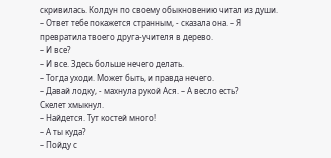скривилась. Колдун по своему обыкновению читал из души.
– Ответ тебе покажется странным, - сказала она. – Я превратила твоего друга-учителя в дерево.
– И все?
– И все. Здесь больше нечего делать.
– Тогда уходи. Может быть, и правда нечего.
– Давай лодку, - махнула рукой Ася. – А весло есть?
Скелет хмыкнул.
– Найдется. Тут костей много!
– А ты куда?
– Пойду с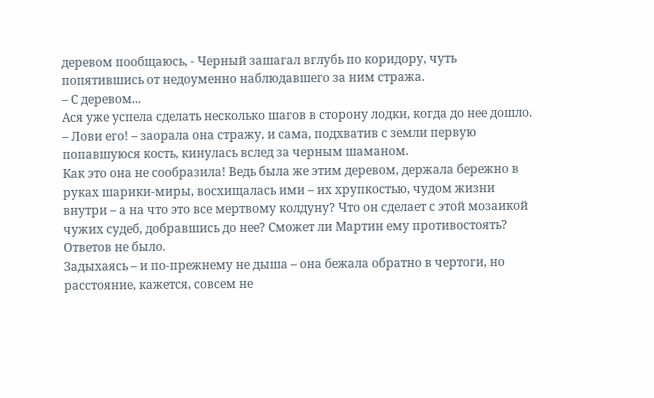деревом пообщаюсь, - Черный зашагал вглубь по коридору, чуть попятившись от недоуменно наблюдавшего за ним стража.
– С деревом...
Ася уже успела сделать несколько шагов в сторону лодки, когда до нее дошло.
– Лови его! – заорала она стражу, и сама, подхватив с земли первую попавшуюся кость, кинулась вслед за черным шаманом.
Как это она не сообразила! Ведь была же этим деревом, держала бережно в руках шарики-миры, восхищалась ими – их хрупкостью, чудом жизни внутри – а на что это все мертвому колдуну? Что он сделает с этой мозаикой чужих судеб, добравшись до нее? Сможет ли Мартин ему противостоять?
Ответов не было.
Задыхаясь – и по-прежнему не дыша – она бежала обратно в чертоги, но расстояние, кажется, совсем не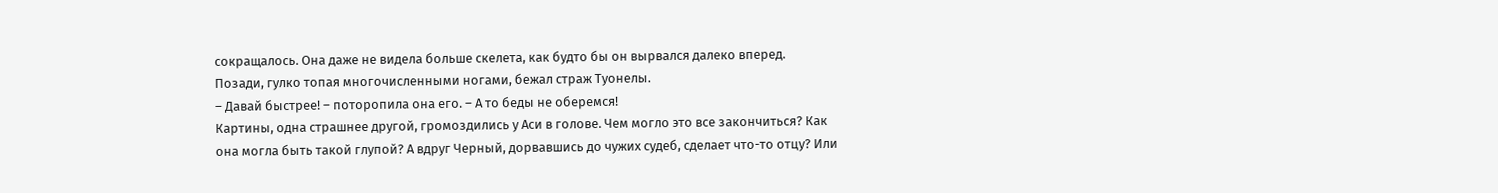сокращалось. Она даже не видела больше скелета, как будто бы он вырвался далеко вперед.
Позади, гулко топая многочисленными ногами, бежал страж Туонелы.
– Давай быстрее! – поторопила она его. – А то беды не оберемся!
Картины, одна страшнее другой, громоздились у Аси в голове. Чем могло это все закончиться? Как она могла быть такой глупой? А вдруг Черный, дорвавшись до чужих судеб, сделает что-то отцу? Или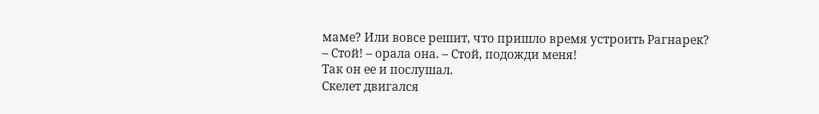маме? Или вовсе решит, что пришло время устроить Рагнарек?
– Стой! – орала она. – Стой, подожди меня!
Так он ее и послушал.
Скелет двигался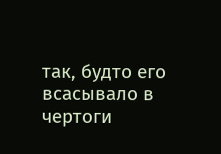так, будто его всасывало в чертоги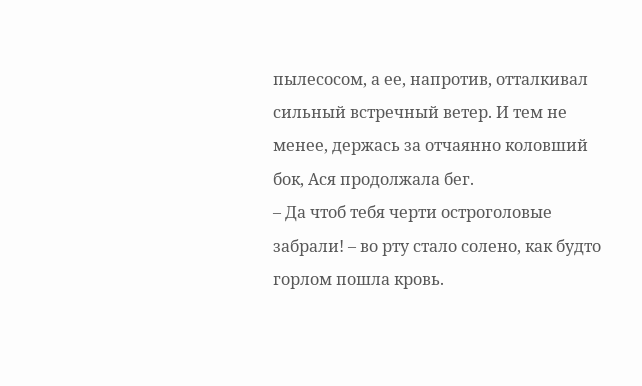пылесосом, а ее, напротив, отталкивал сильный встречный ветер. И тем не менее, держась за отчаянно коловший бок, Ася продолжала бег.
– Да чтоб тебя черти остроголовые забрали! – во рту стало солено, как будто горлом пошла кровь.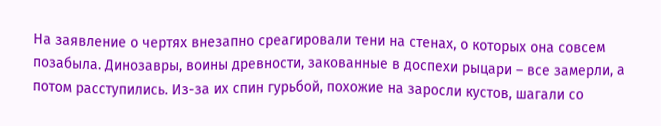На заявление о чертях внезапно среагировали тени на стенах, о которых она совсем позабыла. Динозавры, воины древности, закованные в доспехи рыцари – все замерли, а потом расступились. Из-за их спин гурьбой, похожие на заросли кустов, шагали со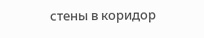стены в коридор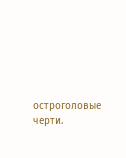остроголовые черти.